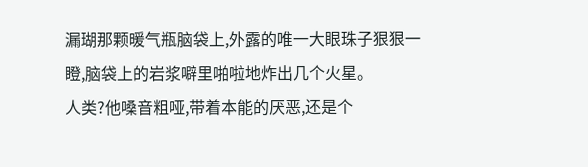漏瑚那颗暖气瓶脑袋上,外露的唯一大眼珠子狠狠一瞪,脑袋上的岩浆噼里啪啦地炸出几个火星。
人类?他嗓音粗哑,带着本能的厌恶,还是个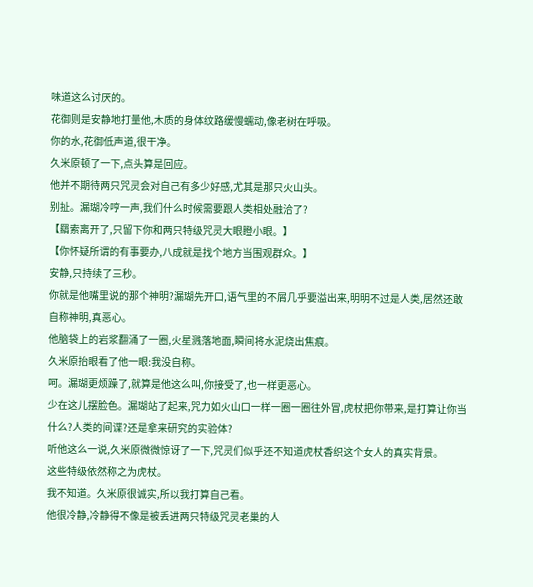味道这么讨厌的。
花御则是安静地打量他,木质的身体纹路缓慢蠕动,像老树在呼吸。
你的水,花御低声道,很干净。
久米原顿了一下,点头算是回应。
他并不期待两只咒灵会对自己有多少好感,尤其是那只火山头。
别扯。漏瑚冷哼一声,我们什么时候需要跟人类相处融洽了?
【羂索离开了,只留下你和两只特级咒灵大眼瞪小眼。】
【你怀疑所谓的有事要办,八成就是找个地方当围观群众。】
安静,只持续了三秒。
你就是他嘴里说的那个神明?漏瑚先开口,语气里的不屑几乎要溢出来,明明不过是人类,居然还敢自称神明,真恶心。
他脑袋上的岩浆翻涌了一圈,火星溅落地面,瞬间将水泥烧出焦痕。
久米原抬眼看了他一眼:我没自称。
呵。漏瑚更烦躁了,就算是他这么叫,你接受了,也一样更恶心。
少在这儿摆脸色。漏瑚站了起来,咒力如火山口一样一圈一圈往外冒,虎杖把你带来,是打算让你当什么?人类的间谍?还是拿来研究的实验体?
听他这么一说,久米原微微惊讶了一下,咒灵们似乎还不知道虎杖香织这个女人的真实背景。
这些特级依然称之为虎杖。
我不知道。久米原很诚实,所以我打算自己看。
他很冷静,冷静得不像是被丢进两只特级咒灵老巢的人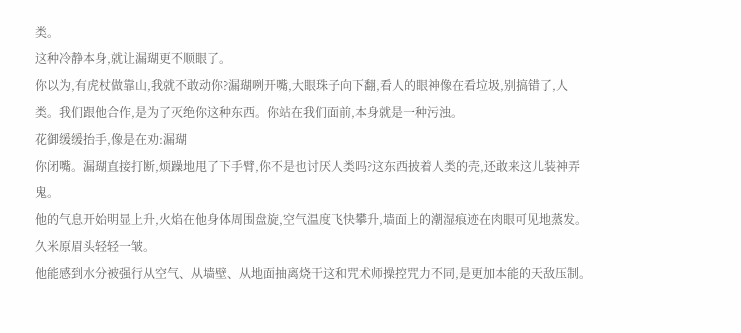类。
这种冷静本身,就让漏瑚更不顺眼了。
你以为,有虎杖做靠山,我就不敢动你?漏瑚咧开嘴,大眼珠子向下翻,看人的眼神像在看垃圾,别搞错了,人类。我们跟他合作,是为了灭绝你这种东西。你站在我们面前,本身就是一种污浊。
花御缓缓抬手,像是在劝:漏瑚
你闭嘴。漏瑚直接打断,烦躁地甩了下手臂,你不是也讨厌人类吗?这东西披着人类的壳,还敢来这儿装神弄鬼。
他的气息开始明显上升,火焰在他身体周围盘旋,空气温度飞快攀升,墙面上的潮湿痕迹在肉眼可见地蒸发。
久米原眉头轻轻一皱。
他能感到水分被强行从空气、从墙壁、从地面抽离烧干这和咒术师操控咒力不同,是更加本能的天敌压制。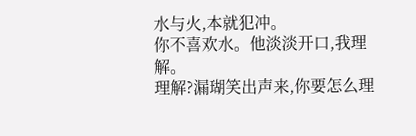水与火,本就犯冲。
你不喜欢水。他淡淡开口,我理解。
理解?漏瑚笑出声来,你要怎么理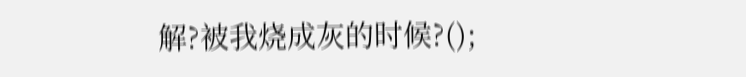解?被我烧成灰的时候?();